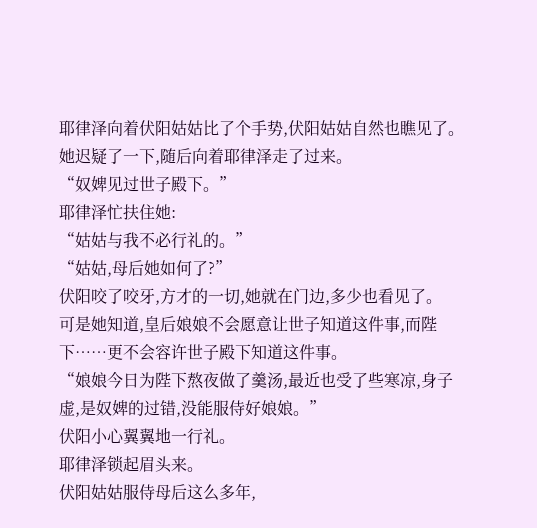耶律泽向着伏阳姑姑比了个手势,伏阳姑姑自然也瞧见了。
她迟疑了一下,随后向着耶律泽走了过来。
“奴婢见过世子殿下。”
耶律泽忙扶住她:
“姑姑与我不必行礼的。”
“姑姑,母后她如何了?”
伏阳咬了咬牙,方才的一切,她就在门边,多少也看见了。
可是她知道,皇后娘娘不会愿意让世子知道这件事,而陛下……更不会容许世子殿下知道这件事。
“娘娘今日为陛下熬夜做了羹汤,最近也受了些寒凉,身子虚,是奴婢的过错,没能服侍好娘娘。”
伏阳小心翼翼地一行礼。
耶律泽锁起眉头来。
伏阳姑姑服侍母后这么多年,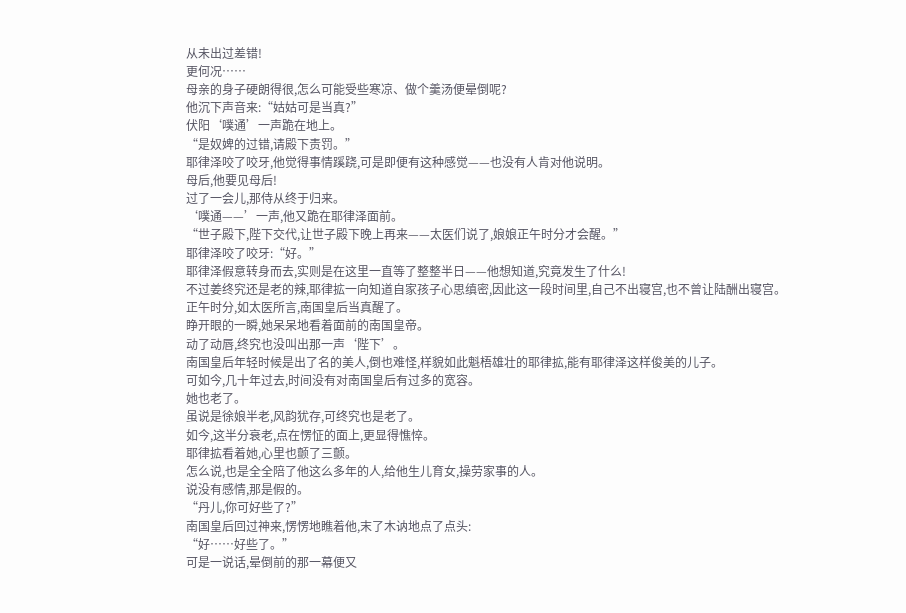从未出过差错!
更何况……
母亲的身子硬朗得很,怎么可能受些寒凉、做个羹汤便晕倒呢?
他沉下声音来:“姑姑可是当真?”
伏阳‘噗通’一声跪在地上。
“是奴婢的过错,请殿下责罚。”
耶律泽咬了咬牙,他觉得事情蹊跷,可是即便有这种感觉——也没有人肯对他说明。
母后,他要见母后!
过了一会儿,那侍从终于归来。
‘噗通——’一声,他又跪在耶律泽面前。
“世子殿下,陛下交代,让世子殿下晚上再来——太医们说了,娘娘正午时分才会醒。”
耶律泽咬了咬牙:“好。”
耶律泽假意转身而去,实则是在这里一直等了整整半日——他想知道,究竟发生了什么!
不过姜终究还是老的辣,耶律拡一向知道自家孩子心思缜密,因此这一段时间里,自己不出寝宫,也不曾让陆酬出寝宫。
正午时分,如太医所言,南国皇后当真醒了。
睁开眼的一瞬,她呆呆地看着面前的南国皇帝。
动了动唇,终究也没叫出那一声‘陛下’。
南国皇后年轻时候是出了名的美人,倒也难怪,样貌如此魁梧雄壮的耶律拡,能有耶律泽这样俊美的儿子。
可如今,几十年过去,时间没有对南国皇后有过多的宽容。
她也老了。
虽说是徐娘半老,风韵犹存,可终究也是老了。
如今,这半分衰老,点在愣怔的面上,更显得憔悴。
耶律拡看着她,心里也颤了三颤。
怎么说,也是全全陪了他这么多年的人,给他生儿育女,操劳家事的人。
说没有感情,那是假的。
“丹儿,你可好些了?”
南国皇后回过神来,愣愣地瞧着他,末了木讷地点了点头:
“好……好些了。”
可是一说话,晕倒前的那一幕便又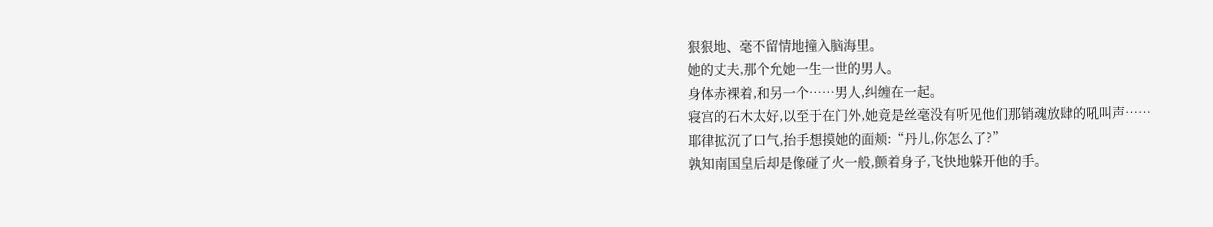狠狠地、毫不留情地撞入脑海里。
她的丈夫,那个允她一生一世的男人。
身体赤裸着,和另一个……男人,纠缠在一起。
寝宫的石木太好,以至于在门外,她竟是丝毫没有听见他们那销魂放肆的吼叫声……
耶律拡沉了口气,抬手想摸她的面颊:“丹儿,你怎么了?”
孰知南国皇后却是像碰了火一般,颤着身子,飞快地躲开他的手。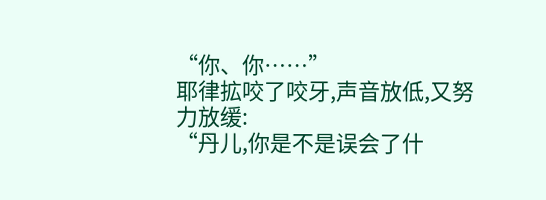“你、你……”
耶律拡咬了咬牙,声音放低,又努力放缓:
“丹儿,你是不是误会了什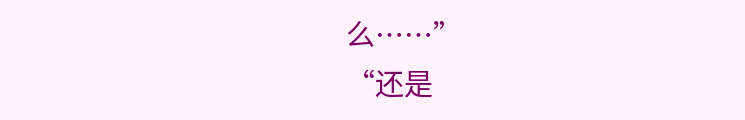么……”
“还是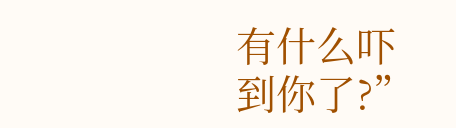有什么吓到你了?”